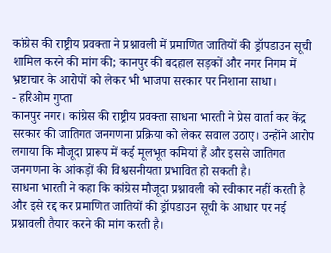कांग्रेस की राष्ट्रीय प्रवक्ता ने प्रश्नावली में प्रमाणित जातियों की ड्रॉपडाउन सूची शामिल करने की मांग की; कानपुर की बदहाल सड़कों और नगर निगम में भ्रष्टाचार के आरोपों को लेकर भी भाजपा सरकार पर निशाना साधा।
- हरिओम गुप्ता
कानपुर नगर। कांग्रेस की राष्ट्रीय प्रवक्ता साधना भारती ने प्रेस वार्ता कर केंद्र सरकार की जातिगत जनगणना प्रक्रिया को लेकर सवाल उठाए। उन्होंने आरोप लगाया कि मौजूदा प्रारूप में कई मूलभूत कमियां हैं और इससे जातिगत जनगणना के आंकड़ों की विश्वसनीयता प्रभावित हो सकती है।
साधना भारती ने कहा कि कांग्रेस मौजूदा प्रश्नावली को स्वीकार नहीं करती है और इसे रद्द कर प्रमाणित जातियों की ड्रॉपडाउन सूची के आधार पर नई प्रश्नावली तैयार करने की मांग करती है।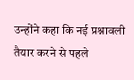उन्होंने कहा कि नई प्रश्नावली तैयार करने से पहले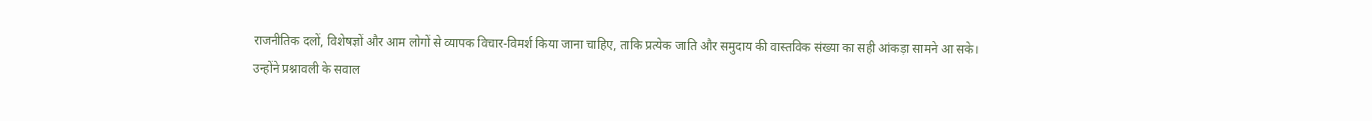राजनीतिक दलों, विशेषज्ञों और आम लोगों से व्यापक विचार-विमर्श किया जाना चाहिए, ताकि प्रत्येक जाति और समुदाय की वास्तविक संख्या का सही आंकड़ा सामने आ सके।
उन्होंने प्रश्नावली के सवाल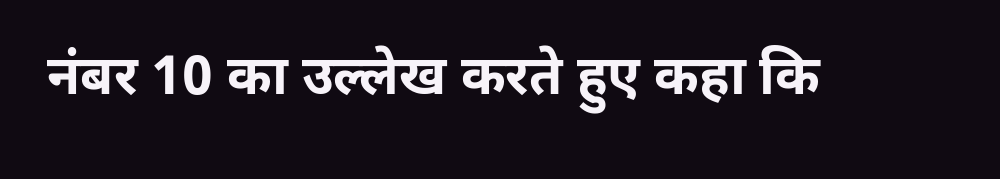नंबर 10 का उल्लेख करते हुए कहा कि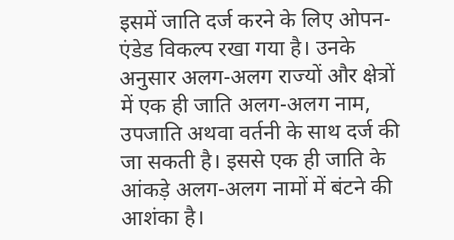इसमें जाति दर्ज करने के लिए ओपन-एंडेड विकल्प रखा गया है। उनके अनुसार अलग-अलग राज्यों और क्षेत्रों में एक ही जाति अलग-अलग नाम, उपजाति अथवा वर्तनी के साथ दर्ज की जा सकती है। इससे एक ही जाति के आंकड़े अलग-अलग नामों में बंटने की आशंका है।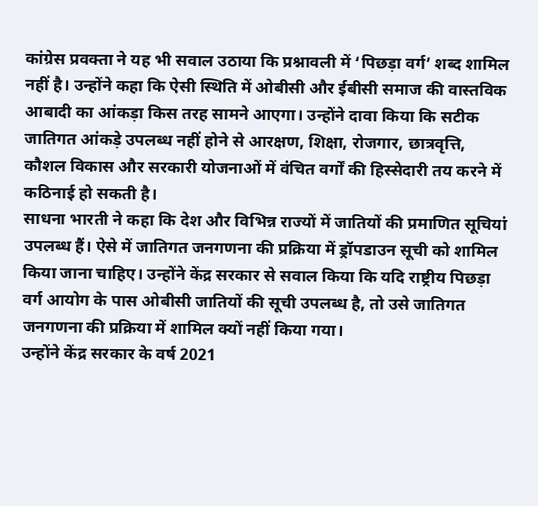कांग्रेस प्रवक्ता ने यह भी सवाल उठाया कि प्रश्नावली में ‘पिछड़ा वर्ग’ शब्द शामिल नहीं है। उन्होंने कहा कि ऐसी स्थिति में ओबीसी और ईबीसी समाज की वास्तविक आबादी का आंकड़ा किस तरह सामने आएगा। उन्होंने दावा किया कि सटीक जातिगत आंकड़े उपलब्ध नहीं होने से आरक्षण, शिक्षा, रोजगार, छात्रवृत्ति, कौशल विकास और सरकारी योजनाओं में वंचित वर्गों की हिस्सेदारी तय करने में कठिनाई हो सकती है।
साधना भारती ने कहा कि देश और विभिन्न राज्यों में जातियों की प्रमाणित सूचियां उपलब्ध हैं। ऐसे में जातिगत जनगणना की प्रक्रिया में ड्रॉपडाउन सूची को शामिल किया जाना चाहिए। उन्होंने केंद्र सरकार से सवाल किया कि यदि राष्ट्रीय पिछड़ा वर्ग आयोग के पास ओबीसी जातियों की सूची उपलब्ध है, तो उसे जातिगत जनगणना की प्रक्रिया में शामिल क्यों नहीं किया गया।
उन्होंने केंद्र सरकार के वर्ष 2021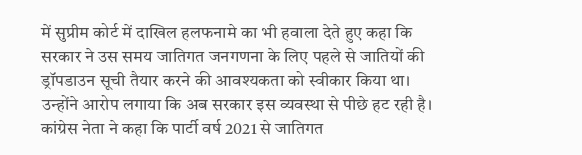में सुप्रीम कोर्ट में दाखिल हलफनामे का भी हवाला देते हुए कहा कि सरकार ने उस समय जातिगत जनगणना के लिए पहले से जातियों की ड्रॉपडाउन सूची तैयार करने की आवश्यकता को स्वीकार किया था। उन्होंने आरोप लगाया कि अब सरकार इस व्यवस्था से पीछे हट रही है।
कांग्रेस नेता ने कहा कि पार्टी वर्ष 2021 से जातिगत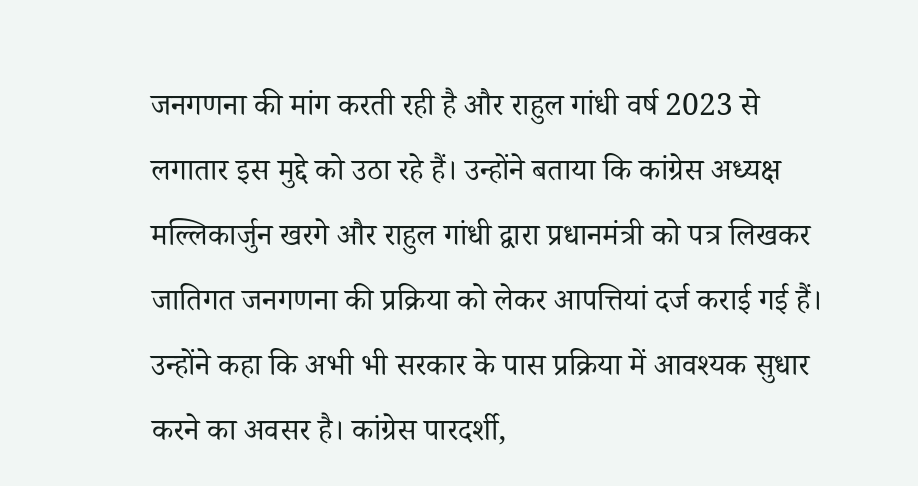जनगणना की मांग करती रही है और राहुल गांधी वर्ष 2023 से लगातार इस मुद्दे को उठा रहे हैं। उन्होंने बताया कि कांग्रेस अध्यक्ष मल्लिकार्जुन खरगे और राहुल गांधी द्वारा प्रधानमंत्री को पत्र लिखकर जातिगत जनगणना की प्रक्रिया को लेकर आपत्तियां दर्ज कराई गई हैं।
उन्होंने कहा कि अभी भी सरकार के पास प्रक्रिया में आवश्यक सुधार करने का अवसर है। कांग्रेस पारदर्शी,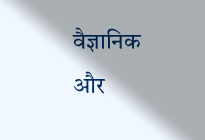वैज्ञानिक और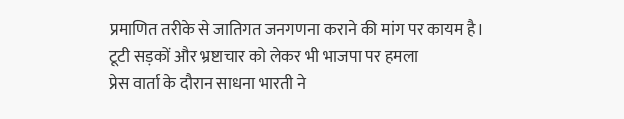प्रमाणित तरीके से जातिगत जनगणना कराने की मांग पर कायम है।
टूटी सड़कों और भ्रष्टाचार को लेकर भी भाजपा पर हमला
प्रेस वार्ता के दौरान साधना भारती ने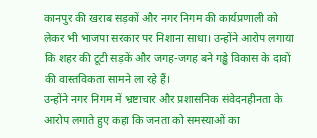कानपुर की खराब सड़कों और नगर निगम की कार्यप्रणाली को लेकर भी भाजपा सरकार पर निशाना साधा। उन्होंने आरोप लगाया कि शहर की टूटी सड़कें और जगह-जगह बने गड्ढे विकास के दावों की वास्तविकता सामने ला रहे हैं।
उन्होंने नगर निगम में भ्रष्टाचार और प्रशासनिक संवेदनहीनता के आरोप लगाते हुए कहा कि जनता को समस्याओं का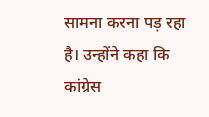सामना करना पड़ रहा है। उन्होंने कहा कि कांग्रेस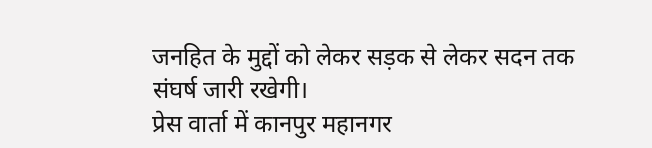जनहित के मुद्दों को लेकर सड़क से लेकर सदन तक संघर्ष जारी रखेगी।
प्रेस वार्ता में कानपुर महानगर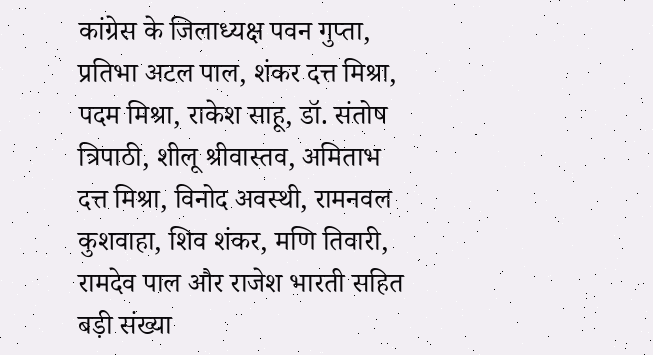कांग्रेस के जिलाध्यक्ष पवन गुप्ता, प्रतिभा अटल पाल, शंकर दत्त मिश्रा, पदम मिश्रा, राकेश साहू, डॉ. संतोष त्रिपाठी, शीलू श्रीवास्तव, अमिताभ दत्त मिश्रा, विनोद अवस्थी, रामनवल कुशवाहा, शिव शंकर, मणि तिवारी, रामदेव पाल और राजेश भारती सहित बड़ी संख्या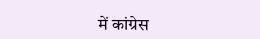में कांग्रेस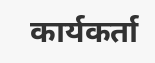कार्यकर्ता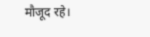मौजूद रहे।